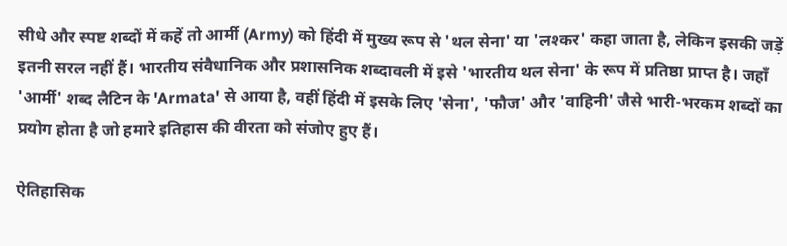सीधे और स्पष्ट शब्दों में कहें तो आर्मी (Army) को हिंदी में मुख्य रूप से 'थल सेना' या 'लश्कर' कहा जाता है, लेकिन इसकी जड़ें इतनी सरल नहीं हैं। भारतीय संवैधानिक और प्रशासनिक शब्दावली में इसे 'भारतीय थल सेना' के रूप में प्रतिष्ठा प्राप्त है। जहाँ 'आर्मी' शब्द लैटिन के 'Armata' से आया है, वहीं हिंदी में इसके लिए 'सेना', 'फौज' और 'वाहिनी' जैसे भारी-भरकम शब्दों का प्रयोग होता है जो हमारे इतिहास की वीरता को संजोए हुए हैं।

ऐतिहासिक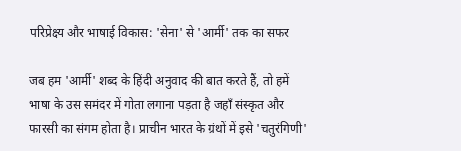परिप्रेक्ष्य और भाषाई विकास: 'सेना' से 'आर्मी' तक का सफर

जब हम 'आर्मी' शब्द के हिंदी अनुवाद की बात करते हैं, तो हमें भाषा के उस समंदर में गोता लगाना पड़ता है जहाँ संस्कृत और फारसी का संगम होता है। प्राचीन भारत के ग्रंथों में इसे 'चतुरंगिणी'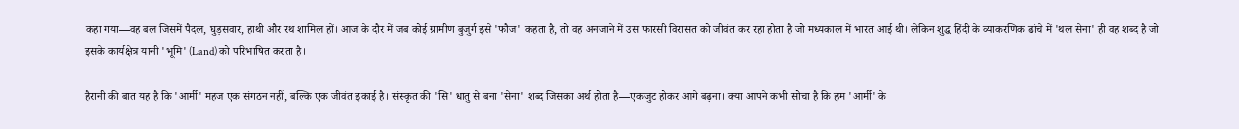कहा गया—वह बल जिसमें पैदल, घुड़सवार, हाथी और रथ शामिल हों। आज के दौर में जब कोई ग्रामीण बुजुर्ग इसे 'फौज' कहता है, तो वह अनजाने में उस फारसी विरासत को जीवंत कर रहा होता है जो मध्यकाल में भारत आई थी। लेकिन शुद्ध हिंदी के व्याकरणिक ढांचे में 'थल सेना' ही वह शब्द है जो इसके कार्यक्षेत्र यानी 'भूमि' (Land) को परिभाषित करता है।

हैरानी की बात यह है कि 'आर्मी' महज एक संगठन नहीं, बल्कि एक जीवंत इकाई है। संस्कृत की 'सि' धातु से बना 'सेना' शब्द जिसका अर्थ होता है—एकजुट होकर आगे बढ़ना। क्या आपने कभी सोचा है कि हम 'आर्मी' के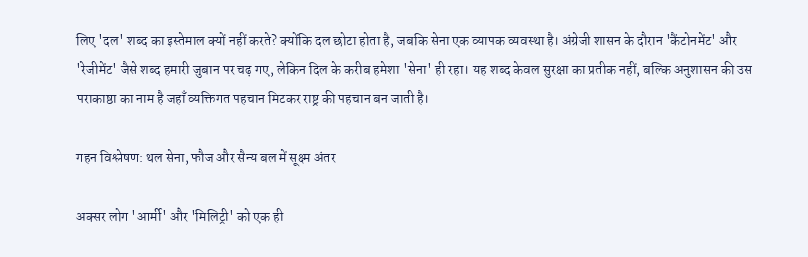लिए 'दल' शब्द का इस्तेमाल क्यों नहीं करते? क्योंकि दल छोटा होता है, जबकि सेना एक व्यापक व्यवस्था है। अंग्रेजी शासन के दौरान 'कैंटोनमेंट' और 'रेजीमेंट' जैसे शब्द हमारी जुबान पर चढ़ गए, लेकिन दिल के करीब हमेशा 'सेना' ही रहा। यह शब्द केवल सुरक्षा का प्रतीक नहीं, बल्कि अनुशासन की उस पराकाष्ठा का नाम है जहाँ व्यक्तिगत पहचान मिटकर राष्ट्र की पहचान बन जाती है।

गहन विश्लेषण: थल सेना, फौज और सैन्य बल में सूक्ष्म अंतर

अक्सर लोग 'आर्मी' और 'मिलिट्री' को एक ही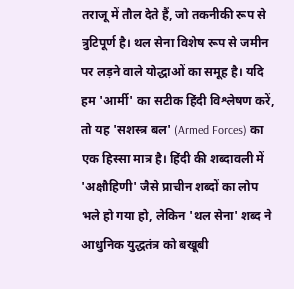तराजू में तौल देते हैं, जो तकनीकी रूप से त्रुटिपूर्ण है। थल सेना विशेष रूप से जमीन पर लड़ने वाले योद्धाओं का समूह है। यदि हम 'आर्मी' का सटीक हिंदी विश्लेषण करें, तो यह 'सशस्त्र बल' (Armed Forces) का एक हिस्सा मात्र है। हिंदी की शब्दावली में 'अक्षौहिणी' जैसे प्राचीन शब्दों का लोप भले हो गया हो, लेकिन 'थल सेना' शब्द ने आधुनिक युद्धतंत्र को बखूबी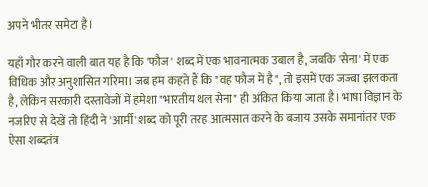अपने भीतर समेटा है।

यहाँ गौर करने वाली बात यह है कि 'फौज' शब्द में एक भावनात्मक उबाल है, जबकि 'सेना' में एक विधिक और अनुशासित गरिमा। जब हम कहते हैं कि "वह फौज में है", तो इसमें एक जज्बा झलकता है, लेकिन सरकारी दस्तावेजों में हमेशा "भारतीय थल सेना" ही अंकित किया जाता है। भाषा विज्ञान के नजरिए से देखें तो हिंदी ने 'आर्मी' शब्द को पूरी तरह आत्मसात करने के बजाय उसके समानांतर एक ऐसा शब्दतंत्र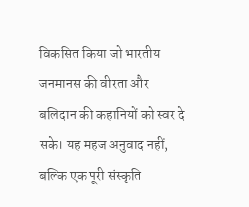विकसित किया जो भारतीय जनमानस की वीरता और बलिदान की कहानियों को स्वर दे सके। यह महज अनुवाद नहीं, बल्कि एक पूरी संस्कृति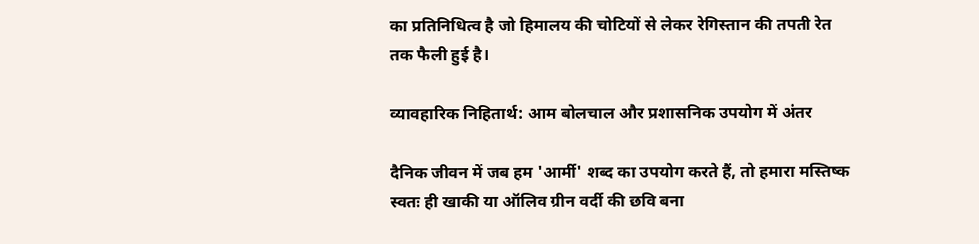का प्रतिनिधित्व है जो हिमालय की चोटियों से लेकर रेगिस्तान की तपती रेत तक फैली हुई है।

व्यावहारिक निहितार्थ: आम बोलचाल और प्रशासनिक उपयोग में अंतर

दैनिक जीवन में जब हम 'आर्मी' शब्द का उपयोग करते हैं, तो हमारा मस्तिष्क स्वतः ही खाकी या ऑलिव ग्रीन वर्दी की छवि बना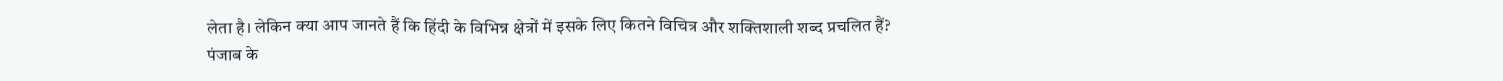लेता है। लेकिन क्या आप जानते हैं कि हिंदी के विभिन्न क्षेत्रों में इसके लिए कितने विचित्र और शक्तिशाली शब्द प्रचलित हैं? पंजाब के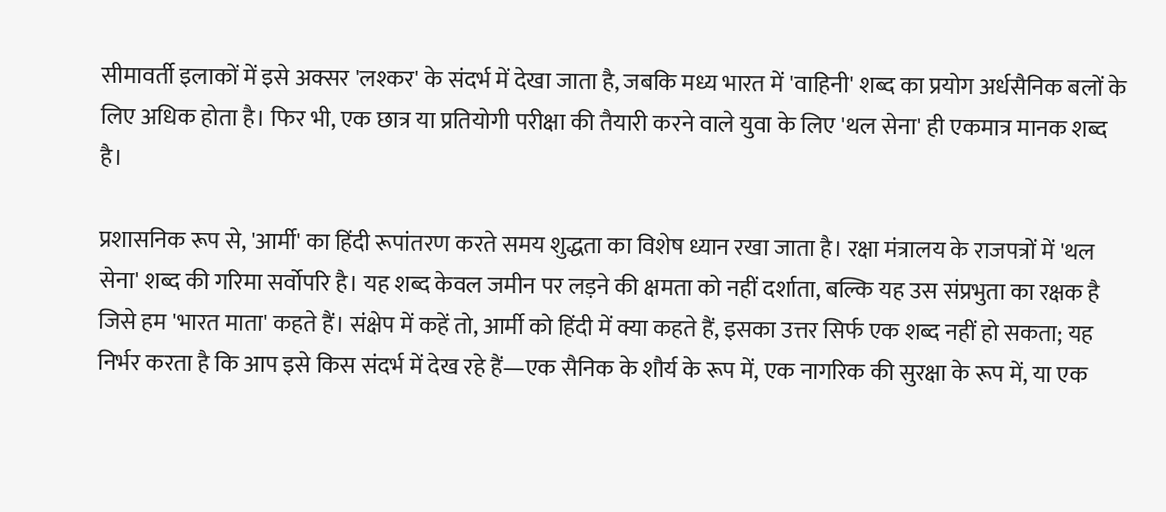सीमावर्ती इलाकों में इसे अक्सर 'लश्कर' के संदर्भ में देखा जाता है, जबकि मध्य भारत में 'वाहिनी' शब्द का प्रयोग अर्धसैनिक बलों के लिए अधिक होता है। फिर भी, एक छात्र या प्रतियोगी परीक्षा की तैयारी करने वाले युवा के लिए 'थल सेना' ही एकमात्र मानक शब्द है।

प्रशासनिक रूप से, 'आर्मी' का हिंदी रूपांतरण करते समय शुद्धता का विशेष ध्यान रखा जाता है। रक्षा मंत्रालय के राजपत्रों में 'थल सेना' शब्द की गरिमा सर्वोपरि है। यह शब्द केवल जमीन पर लड़ने की क्षमता को नहीं दर्शाता, बल्कि यह उस संप्रभुता का रक्षक है जिसे हम 'भारत माता' कहते हैं। संक्षेप में कहें तो, आर्मी को हिंदी में क्या कहते हैं, इसका उत्तर सिर्फ एक शब्द नहीं हो सकता; यह निर्भर करता है कि आप इसे किस संदर्भ में देख रहे हैं—एक सैनिक के शौर्य के रूप में, एक नागरिक की सुरक्षा के रूप में, या एक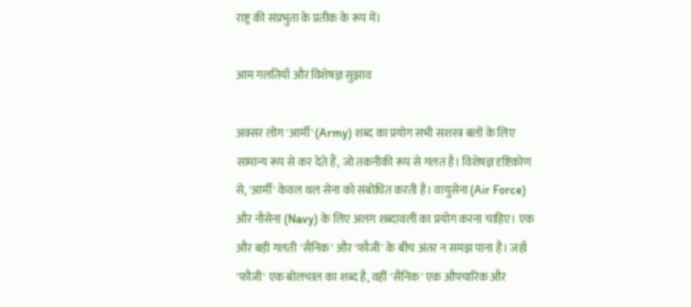राष्ट्र की संप्रभुता के प्रतीक के रूप में।

आम गलतियाँ और विशेषज्ञ सुझाव

अक्सर लोग 'आर्मी' (Army) शब्द का प्रयोग सभी सशस्त्र बलों के लिए सामान्य रूप से कर देते हैं, जो तकनीकी रूप से गलत है। विशेषज्ञ दृष्टिकोण से, 'आर्मी' केवल थल सेना को संबोधित करती है। वायुसेना (Air Force) और नौसेना (Navy) के लिए अलग शब्दावली का प्रयोग करना चाहिए। एक और बड़ी गलती 'सैनिक' और 'फौजी' के बीच अंतर न समझ पाना है। जहाँ 'फौजी' एक बोलचाल का शब्द है, वहीं 'सैनिक' एक औपचारिक और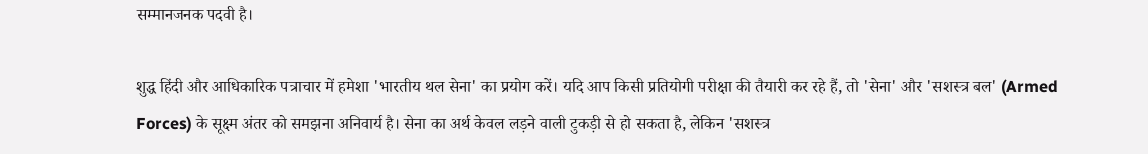सम्मानजनक पदवी है।

शुद्ध हिंदी और आधिकारिक पत्राचार में हमेशा 'भारतीय थल सेना' का प्रयोग करें। यदि आप किसी प्रतियोगी परीक्षा की तैयारी कर रहे हैं, तो 'सेना' और 'सशस्त्र बल' (Armed Forces) के सूक्ष्म अंतर को समझना अनिवार्य है। सेना का अर्थ केवल लड़ने वाली टुकड़ी से हो सकता है, लेकिन 'सशस्त्र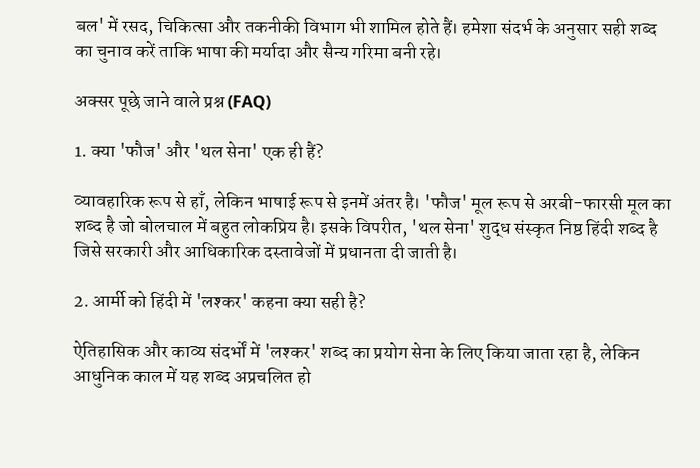बल' में रसद, चिकित्सा और तकनीकी विभाग भी शामिल होते हैं। हमेशा संदर्भ के अनुसार सही शब्द का चुनाव करें ताकि भाषा की मर्यादा और सैन्य गरिमा बनी रहे।

अक्सर पूछे जाने वाले प्रश्न (FAQ)

1. क्या 'फौज' और 'थल सेना' एक ही हैं?

व्यावहारिक रूप से हाँ, लेकिन भाषाई रूप से इनमें अंतर है। 'फौज' मूल रूप से अरबी-फारसी मूल का शब्द है जो बोलचाल में बहुत लोकप्रिय है। इसके विपरीत, 'थल सेना' शुद्ध संस्कृत निष्ठ हिंदी शब्द है जिसे सरकारी और आधिकारिक दस्तावेजों में प्रधानता दी जाती है।

2. आर्मी को हिंदी में 'लश्कर' कहना क्या सही है?

ऐतिहासिक और काव्य संदर्भों में 'लश्कर' शब्द का प्रयोग सेना के लिए किया जाता रहा है, लेकिन आधुनिक काल में यह शब्द अप्रचलित हो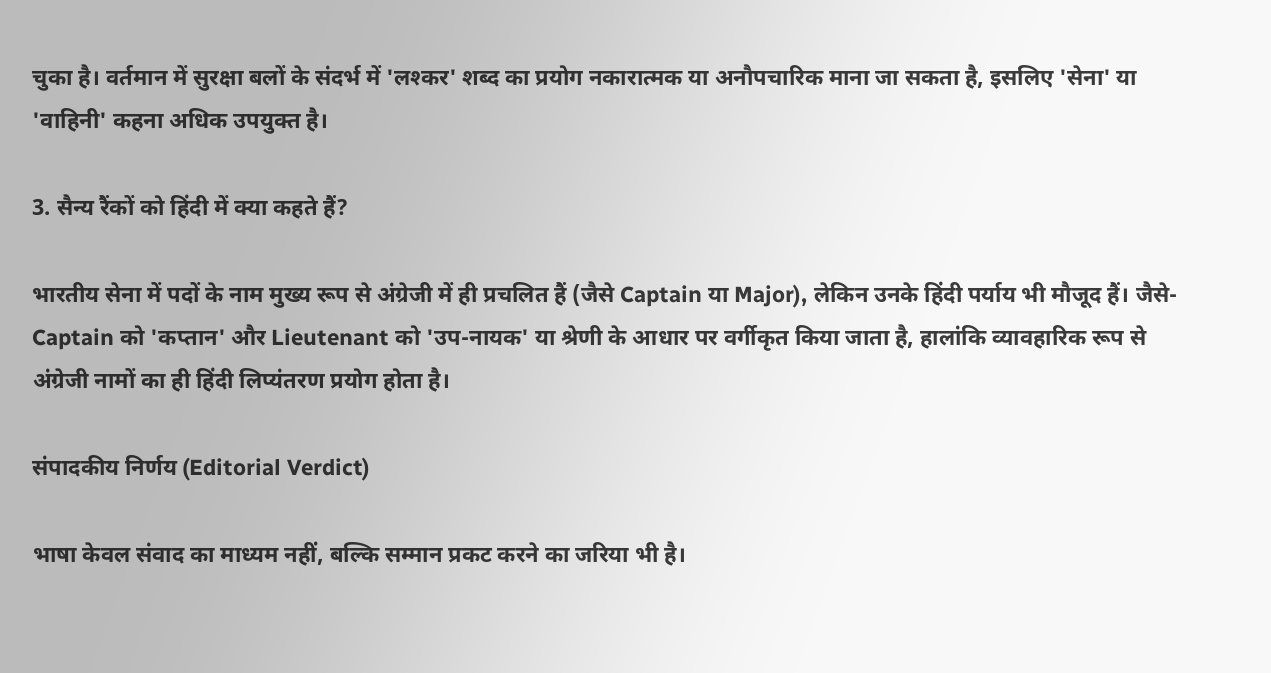चुका है। वर्तमान में सुरक्षा बलों के संदर्भ में 'लश्कर' शब्द का प्रयोग नकारात्मक या अनौपचारिक माना जा सकता है, इसलिए 'सेना' या 'वाहिनी' कहना अधिक उपयुक्त है।

3. सैन्य रैंकों को हिंदी में क्या कहते हैं?

भारतीय सेना में पदों के नाम मुख्य रूप से अंग्रेजी में ही प्रचलित हैं (जैसे Captain या Major), लेकिन उनके हिंदी पर्याय भी मौजूद हैं। जैसे- Captain को 'कप्तान' और Lieutenant को 'उप-नायक' या श्रेणी के आधार पर वर्गीकृत किया जाता है, हालांकि व्यावहारिक रूप से अंग्रेजी नामों का ही हिंदी लिप्यंतरण प्रयोग होता है।

संपादकीय निर्णय (Editorial Verdict)

भाषा केवल संवाद का माध्यम नहीं, बल्कि सम्मान प्रकट करने का जरिया भी है।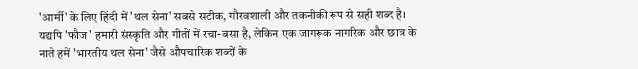'आर्मी' के लिए हिंदी में 'थल सेना' सबसे सटीक, गौरवशाली और तकनीकी रूप से सही शब्द है। यद्यपि 'फौज' हमारी संस्कृति और गीतों में रचा-बसा है, लेकिन एक जागरूक नागरिक और छात्र के नाते हमें 'भारतीय थल सेना' जैसे औपचारिक शब्दों के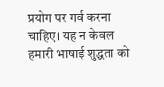प्रयोग पर गर्व करना चाहिए। यह न केवल हमारी भाषाई शुद्धता को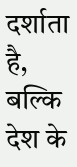दर्शाता है, बल्कि देश के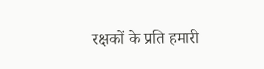रक्षकों के प्रति हमारी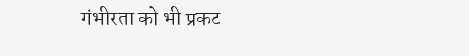गंभीरता को भी प्रकट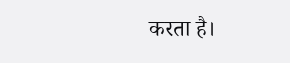करता है।